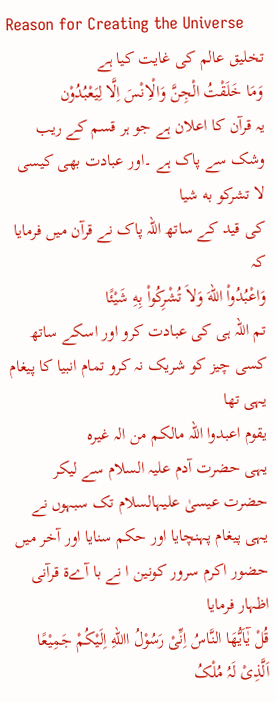Reason for Creating the Universe
تخلیق عالم کی غایت کیا ہے
وَمَا خَلَقْتُ الْجِنَّ وَالْاِنْسَ اِلَّا لِیَعْبُدُوْن
یہ قرآن کا اعلان ہے جو ہر قسم کے ریب وشک سے پاک ہے ۔اور عبادت بھی کیسی
لا تشرکو به شیا
کی قید کے ساتھ اللہ پاک نے قرآن میں فرمایا کہ
وَاعْبُدُواْ اللّهَ وَلاَ تُشْرِكُواْ بِهِ شَيْئًا
تم اللہ ہی کی عبادت کرو اور اسکے ساتھ کسی چیز کو شریک نہ کرو تمام انبیا کا پیغام یہی تھا
یقوم اعبدوا اللہ مالکم من الہ غیرہ
یہی حضرت آدم علیہ السلام سے لیکر حضرت عیسیٰ علیہالسلام تک سبہوں نے یہی پیغام پہنچایا اور حکم سنایا اور آخر میں حضور اکرم سرور کونین ا نے با آےۃ قرآنی اظہار فرمایا
قُلْ یٰٓاَیُّھَا النَّاسُ اِنِّیْ رَسُوْلُ االلهِ اِلَیْکُمْ جَمِیْعًا اَلَّذِیْ لَہُ مُلْکُ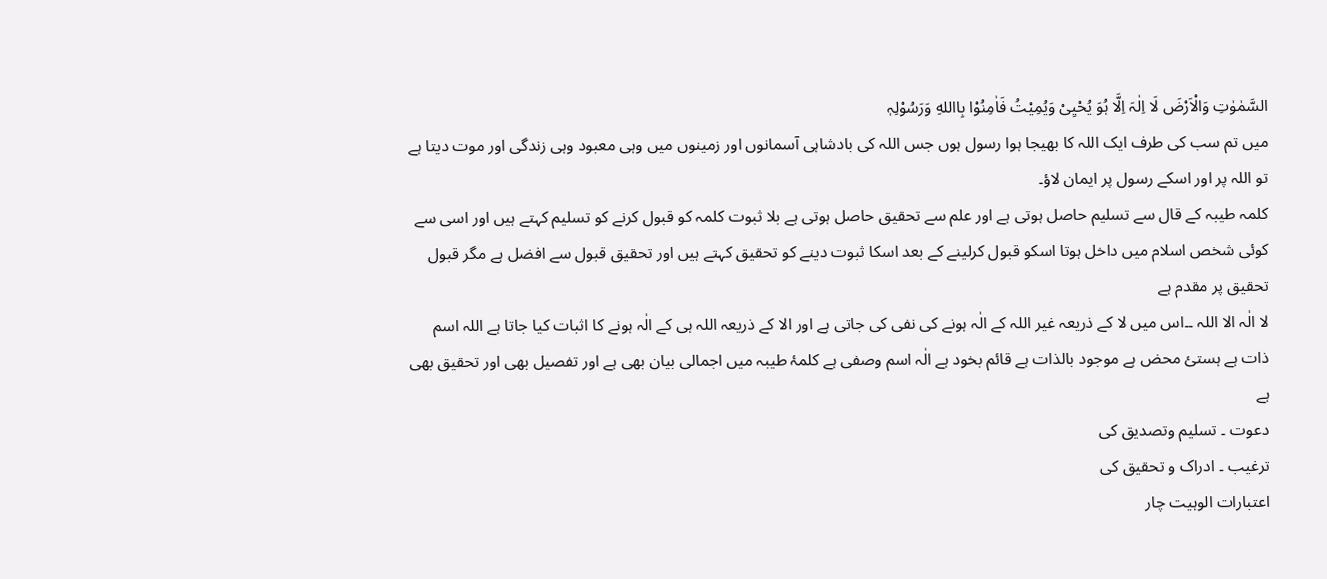السَّمٰوٰتِ وَالْاَرْضَ لَا اِلٰہَ اِلَّا ہُوَ یُحْیِیْ وَیُمِیْتُ فَاٰمِنُوْا بِااللهِ وَرَسُوْلِہٖ
میں تم سب کی طرف ایک اللہ کا بھیجا ہوا رسول ہوں جس اللہ کی بادشاہی آسمانوں اور زمینوں میں وہی معبود وہی زندگی اور موت دیتا ہے تو اللہ پر اور اسکے رسول پر ایمان لاؤ۔
کلمہ طیبہ کے قال سے تسلیم حاصل ہوتی ہے اور علم سے تحقیق حاصل ہوتی ہے بلا ثبوت کلمہ کو قبول کرنے کو تسلیم کہتے ہیں اور اسی سے کوئی شخص اسلام میں داخل ہوتا اسکو قبول کرلینے کے بعد اسکا ثبوت دینے کو تحقیق کہتے ہیں اور تحقیق قبول سے افضل ہے مگر قبول تحقیق پر مقدم ہے
لا الٰہ الا اللہ ۔۔اس میں لا کے ذریعہ غیر اللہ کے الٰہ ہونے کی نفی کی جاتی ہے اور الا کے ذریعہ اللہ ہی کے الٰہ ہونے کا اثبات کیا جاتا ہے اللہ اسم ذات ہے ہستئ محض ہے موجود بالذات ہے قائم بخود ہے الٰہ اسم وصفی ہے کلمۂ طیبہ میں اجمالی بیان بھی ہے اور تفصیل بھی اور تحقیق بھی ہے
دعوت ۔ تسلیم وتصدیق کی
ترغیب ۔ ادراک و تحقیق کی
اعتبارات الوہیت چار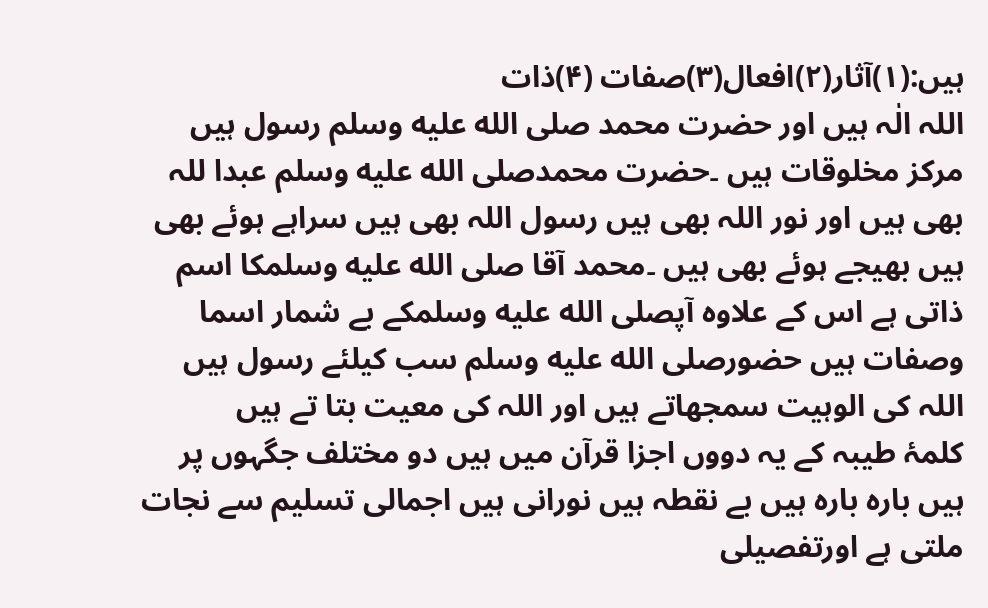ہیں:(۱)آثار(۲)افعال(۳)صفات (۴)ذات
اللہ الٰہ ہیں اور حضرت محمد صلى الله عليه وسلم رسول ہیں مرکز مخلوقات ہیں ۔حضرت محمدصلى الله عليه وسلم عبدا للہ بھی ہیں اور نور اللہ بھی ہیں رسول اللہ بھی ہیں سراہے ہوئے بھی ہیں بھیجے ہوئے بھی ہیں ۔محمد آقا صلى الله عليه وسلمکا اسم ذاتی ہے اس کے علاوہ آپصلى الله عليه وسلمکے بے شمار اسما وصفات ہیں حضورصلى الله عليه وسلم سب کیلئے رسول ہیں اللہ کی الوہیت سمجھاتے ہیں اور اللہ کی معیت بتا تے ہیں
کلمۂ طیبہ کے یہ دووں اجزا قرآن میں ہیں دو مختلف جگہوں پر ہیں بارہ بارہ ہیں بے نقطہ ہیں نورانی ہیں اجمالی تسلیم سے نجات ملتی ہے اورتفصیلی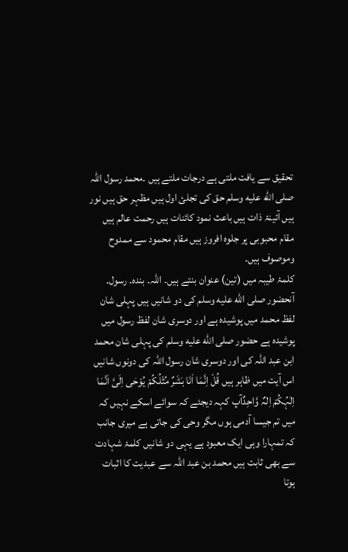تحقیق سے یافت ملتی ہے درجات ملتے ہیں ۔محمد رسول اللہ صلى الله عليه وسلم حق کی تجلئ اول ہیں مظہر حق ہیں نور ہیں آئینۂ ذات ہیں باعث نمود کائنات ہیں رحمت عالم ہیں مقام محبوبی پر جلوہ افروز ہیں مقام محمود سے ممدوح وموصوف ہیں۔
کلمۂ طیبہ میں (تین) عنوان بنتے ہیں۔ اللہ۔ بندہ۔ رسول۔
آنحضور صلى الله عليه وسلم کی دو شانیں ہیں پہلی شان لفظ محمد میں پوشیدہ ہے اور دوسری شان لفظ رسول میں پوشیدہ ہے حضور صلى الله عليه وسلم کی پہلی شان محمد ابن عبد اللہ کی اور دوسری شان رسول اللہ کی دونوں شانیں اس آیت میں ظاہر ہیں قُلْ اِنَّمَا اَنَا بَشَرٌ مِّثْلُکُمْ یُوْحٰی اِلَیَّ اَنَّمَا اِلٰہُکُمْ اِلٰہٌ وَّاحِدٌآپ کہہ دیجئے کہ سوائے اسکے نہیں کہ میں تم جیسا آدمی ہوں مگر وحی کی جاتی ہے میری جانب کہ تمہارا وہی ایک معبود ہے یہی دو شانیں کلمۂ شہادت سے بھی ثابت ہیں محمد بن عبد اللہ سے عبدیت کا اثبات ہوتا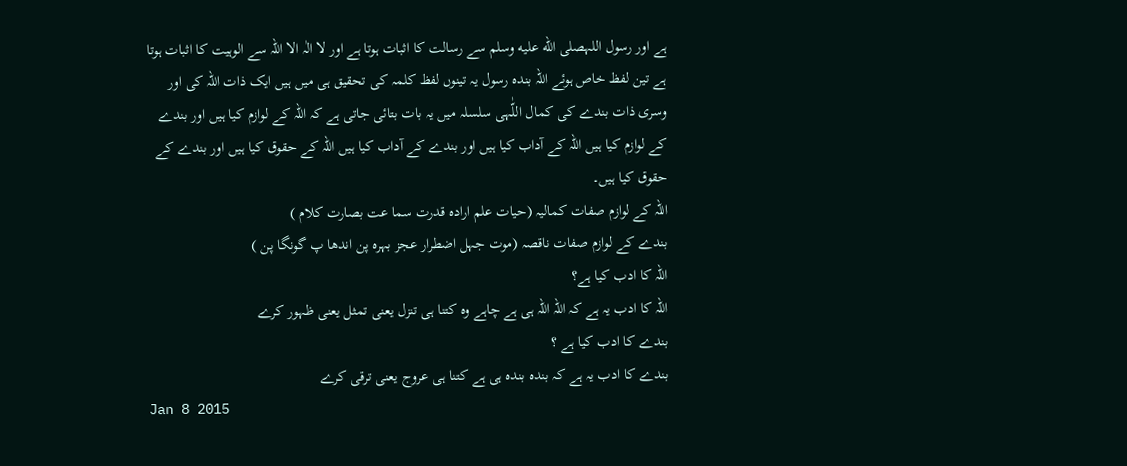ہے اور رسول اللہصلى الله عليه وسلم سے رسالت کا اثبات ہوتا ہے اور لا الٰہ الا اللہ سے الوہیت کا اثبات ہوتا ہے تین لفظ خاص ہوئے اللہ بندہ رسول یہ تینوں لفظ کلمہ کی تحقیق ہی میں ہیں ایک ذات اللہ کی اور وسری ذات بندے کی کمال اللّٰہی سلسلہ میں یہ بات بتائی جاتی ہے کہ اللہ کے لوازم کیا ہیں اور بندے کے لوازم کیا ہیں اللہ کے آداب کیا ہیں اور بندے کے آداب کیا ہیں اللہ کے حقوق کیا ہیں اور بندے کے حقوق کیا ہیں۔
اللہ کے لوازم صفات کمالیہ (حیات علم ارادہ قدرت سما عت بصارت کلام )
بندے کے لوازم صفات ناقصہ (موت جہل اضطرار عجز بہرہ پن اندھا پ گونگا پن )
اللہ کا ادب کیا ہے؟
اللہ کا ادب یہ ہے کہ اللہ اللہ ہی ہے چاہے وہ کتنا ہی تنزل یعنی تمثل یعنی ظہور کرے
بندے کا ادب کیا ہے ؟
بندے کا ادب یہ ہے کہ بندہ بندہ ہی ہے کتنا ہی عروج یعنی ترقی کرے
Jan 8 2015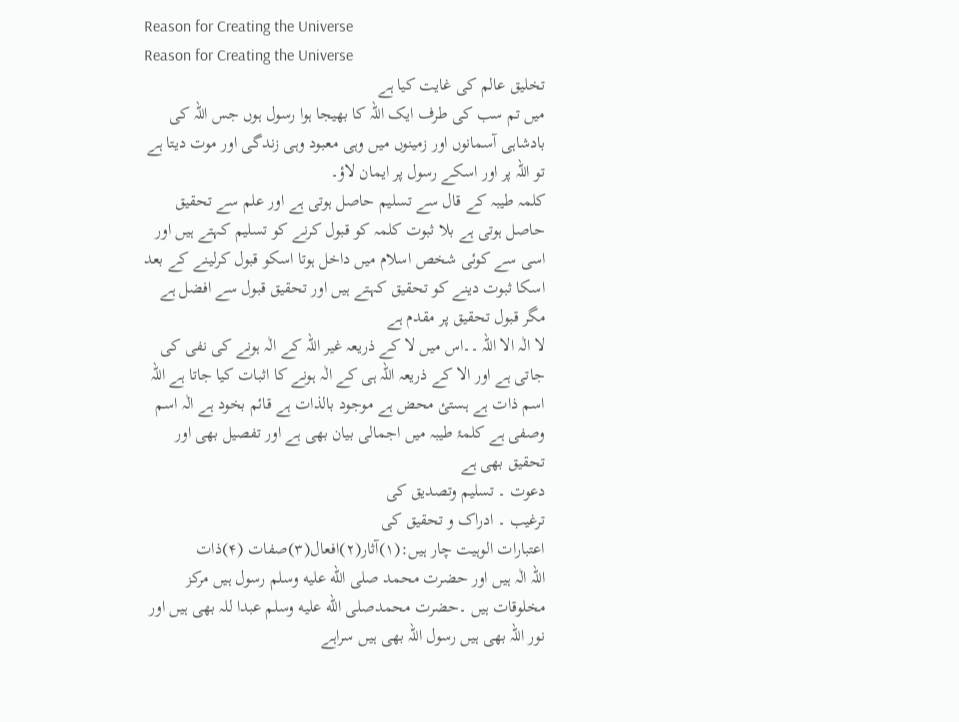Reason for Creating the Universe
Reason for Creating the Universe
تخلیق عالم کی غایت کیا ہے
میں تم سب کی طرف ایک اللہ کا بھیجا ہوا رسول ہوں جس اللہ کی بادشاہی آسمانوں اور زمینوں میں وہی معبود وہی زندگی اور موت دیتا ہے تو اللہ پر اور اسکے رسول پر ایمان لاؤ۔
کلمہ طیبہ کے قال سے تسلیم حاصل ہوتی ہے اور علم سے تحقیق حاصل ہوتی ہے بلا ثبوت کلمہ کو قبول کرنے کو تسلیم کہتے ہیں اور اسی سے کوئی شخص اسلام میں داخل ہوتا اسکو قبول کرلینے کے بعد اسکا ثبوت دینے کو تحقیق کہتے ہیں اور تحقیق قبول سے افضل ہے مگر قبول تحقیق پر مقدم ہے
لا الٰہ الا اللہ ۔۔اس میں لا کے ذریعہ غیر اللہ کے الٰہ ہونے کی نفی کی جاتی ہے اور الا کے ذریعہ اللہ ہی کے الٰہ ہونے کا اثبات کیا جاتا ہے اللہ اسم ذات ہے ہستئ محض ہے موجود بالذات ہے قائم بخود ہے الٰہ اسم وصفی ہے کلمۂ طیبہ میں اجمالی بیان بھی ہے اور تفصیل بھی اور تحقیق بھی ہے
دعوت ۔ تسلیم وتصدیق کی
ترغیب ۔ ادراک و تحقیق کی
اعتبارات الوہیت چار ہیں:(۱)آثار(۲)افعال(۳)صفات (۴)ذات
اللہ الٰہ ہیں اور حضرت محمد صلى الله عليه وسلم رسول ہیں مرکز مخلوقات ہیں ۔حضرت محمدصلى الله عليه وسلم عبدا للہ بھی ہیں اور نور اللہ بھی ہیں رسول اللہ بھی ہیں سراہے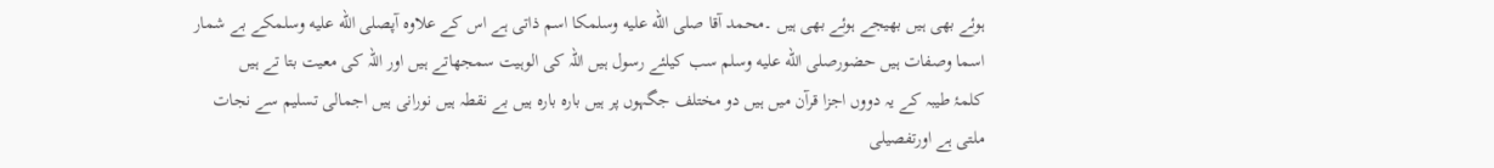ہوئے بھی ہیں بھیجے ہوئے بھی ہیں ۔محمد آقا صلى الله عليه وسلمکا اسم ذاتی ہے اس کے علاوہ آپصلى الله عليه وسلمکے بے شمار اسما وصفات ہیں حضورصلى الله عليه وسلم سب کیلئے رسول ہیں اللہ کی الوہیت سمجھاتے ہیں اور اللہ کی معیت بتا تے ہیں
کلمۂ طیبہ کے یہ دووں اجزا قرآن میں ہیں دو مختلف جگہوں پر ہیں بارہ بارہ ہیں بے نقطہ ہیں نورانی ہیں اجمالی تسلیم سے نجات ملتی ہے اورتفصیلی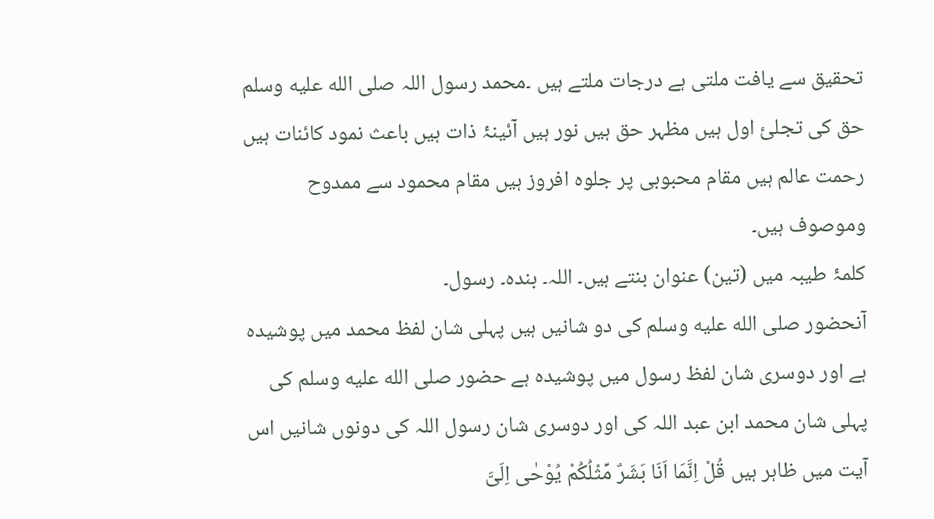تحقیق سے یافت ملتی ہے درجات ملتے ہیں ۔محمد رسول اللہ صلى الله عليه وسلم حق کی تجلئ اول ہیں مظہر حق ہیں نور ہیں آئینۂ ذات ہیں باعث نمود کائنات ہیں رحمت عالم ہیں مقام محبوبی پر جلوہ افروز ہیں مقام محمود سے ممدوح وموصوف ہیں۔
کلمۂ طیبہ میں (تین) عنوان بنتے ہیں۔ اللہ۔ بندہ۔ رسول۔
آنحضور صلى الله عليه وسلم کی دو شانیں ہیں پہلی شان لفظ محمد میں پوشیدہ ہے اور دوسری شان لفظ رسول میں پوشیدہ ہے حضور صلى الله عليه وسلم کی پہلی شان محمد ابن عبد اللہ کی اور دوسری شان رسول اللہ کی دونوں شانیں اس آیت میں ظاہر ہیں قُلْ اِنَّمَا اَنَا بَشَرٌ مِّثْلُکُمْ یُوْحٰی اِلَیَّ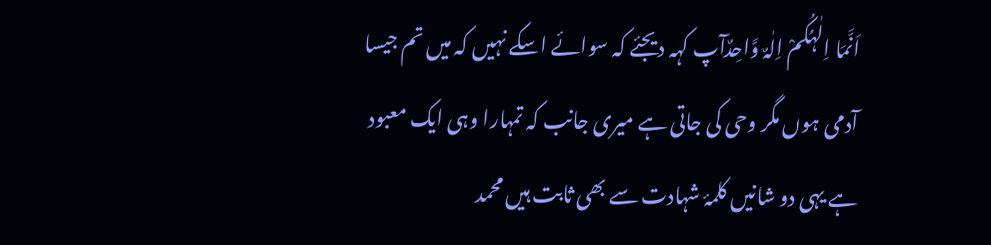اَنَّمَا اِلٰہُکُمْ اِلٰہٌ وَّاحِدٌآپ کہہ دیجئے کہ سوائے اسکے نہیں کہ میں تم جیسا آدمی ہوں مگر وحی کی جاتی ہے میری جانب کہ تمہارا وہی ایک معبود ہے یہی دو شانیں کلمۂ شہادت سے بھی ثابت ہیں محمد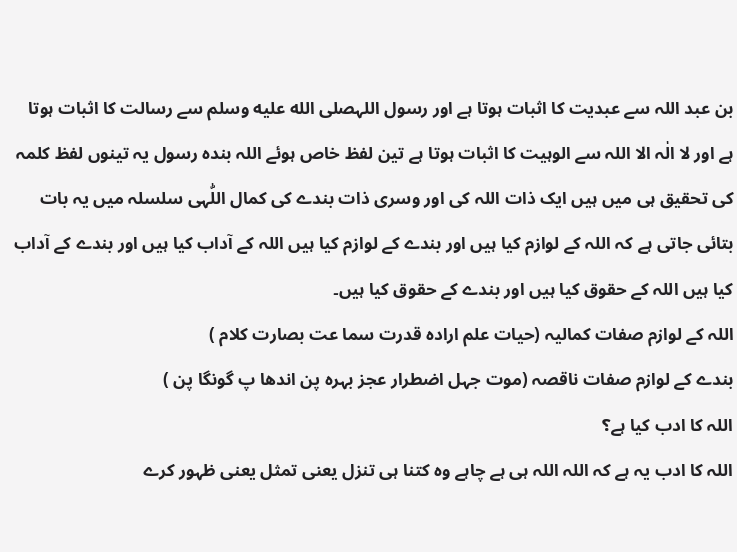بن عبد اللہ سے عبدیت کا اثبات ہوتا ہے اور رسول اللہصلى الله عليه وسلم سے رسالت کا اثبات ہوتا ہے اور لا الٰہ الا اللہ سے الوہیت کا اثبات ہوتا ہے تین لفظ خاص ہوئے اللہ بندہ رسول یہ تینوں لفظ کلمہ کی تحقیق ہی میں ہیں ایک ذات اللہ کی اور وسری ذات بندے کی کمال اللّٰہی سلسلہ میں یہ بات بتائی جاتی ہے کہ اللہ کے لوازم کیا ہیں اور بندے کے لوازم کیا ہیں اللہ کے آداب کیا ہیں اور بندے کے آداب کیا ہیں اللہ کے حقوق کیا ہیں اور بندے کے حقوق کیا ہیں۔
اللہ کے لوازم صفات کمالیہ (حیات علم ارادہ قدرت سما عت بصارت کلام )
بندے کے لوازم صفات ناقصہ (موت جہل اضطرار عجز بہرہ پن اندھا پ گونگا پن )
اللہ کا ادب کیا ہے؟
اللہ کا ادب یہ ہے کہ اللہ اللہ ہی ہے چاہے وہ کتنا ہی تنزل یعنی تمثل یعنی ظہور کرے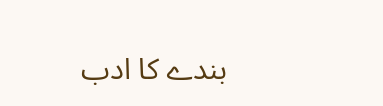بندے کا ادب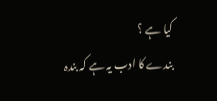کیا ہے ؟
بندے کا ادب یہ ہے کہ بندہ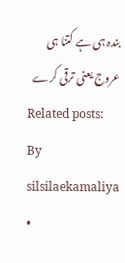بندہ ہی ہے کتنا ہی عروج یعنی ترقی کرے
Related posts:
By silsilaekamaliya •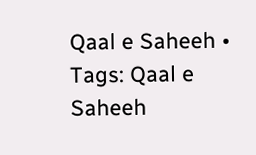Qaal e Saheeh • Tags: Qaal e Saheeh